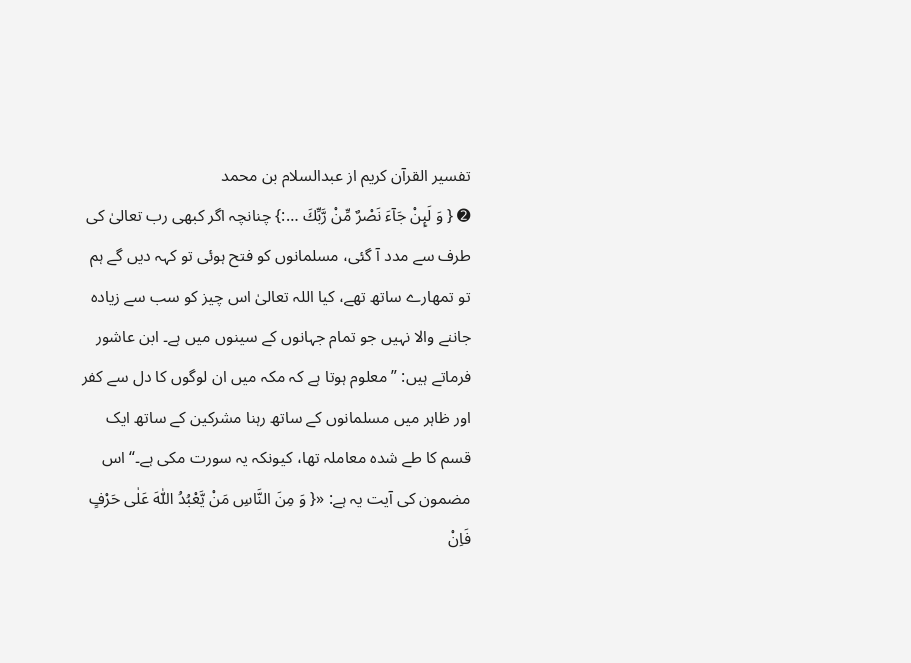تفسیر القرآن کریم از عبدالسلام بن محمد
➋ { وَ لَىِٕنْ جَآءَ نَصْرٌ مِّنْ رَّبِّكَ …:} چنانچہ اگر کبھی رب تعالیٰ کی طرف سے مدد آ گئی، مسلمانوں کو فتح ہوئی تو کہہ دیں گے ہم تو تمھارے ساتھ تھے، کیا اللہ تعالیٰ اس چیز کو سب سے زیادہ جاننے والا نہیں جو تمام جہانوں کے سینوں میں ہے۔ ابن عاشور فرماتے ہیں: ”معلوم ہوتا ہے کہ مکہ میں ان لوگوں کا دل سے کفر اور ظاہر میں مسلمانوں کے ساتھ رہنا مشرکین کے ساتھ ایک قسم کا طے شدہ معاملہ تھا، کیونکہ یہ سورت مکی ہے۔“ اس مضمون کی آیت یہ ہے: «{ وَ مِنَ النَّاسِ مَنْ يَّعْبُدُ اللّٰهَ عَلٰى حَرْفٍ فَاِنْ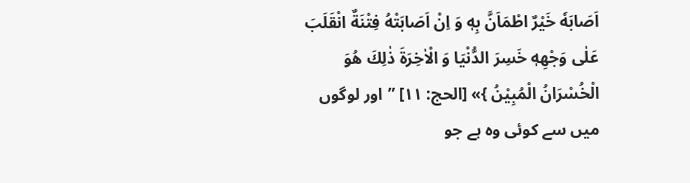اَصَابَهٗ خَيْرٌ اطْمَاَنَّ بِهٖ وَ اِنْ اَصَابَتْهُ فِتْنَةٌ انْقَلَبَ عَلٰى وَجْهِهٖ خَسِرَ الدُّنْيَا وَ الْاٰخِرَةَ ذٰلِكَ هُوَ الْخُسْرَانُ الْمُبِيْنُ }» [الحج: ۱۱] ”اور لوگوں میں سے کوئی وہ ہے جو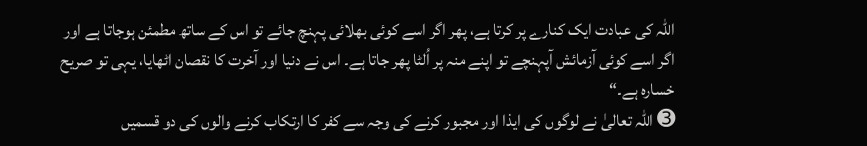اللہ کی عبادت ایک کنارے پر کرتا ہے، پھر اگر اسے کوئی بھلائی پہنچ جائے تو اس کے ساتھ مطمئن ہوجاتا ہے اور اگر اسے کوئی آزمائش آپہنچے تو اپنے منہ پر اُلٹا پھر جاتا ہے۔ اس نے دنیا اور آخرت کا نقصان اٹھایا، یہی تو صریح خسارہ ہے۔“
➌ اللہ تعالیٰ نے لوگوں کی ایذا اور مجبور کرنے کی وجہ سے کفر کا ارتکاب کرنے والوں کی دو قسمیں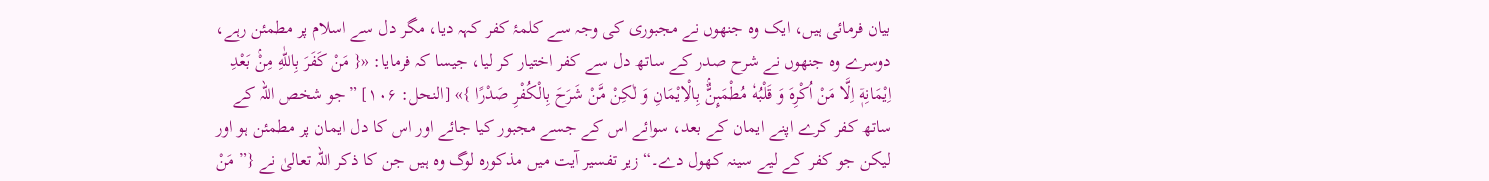بیان فرمائی ہیں، ایک وہ جنھوں نے مجبوری کی وجہ سے کلمۂ کفر کہہ دیا، مگر دل سے اسلام پر مطمئن رہے، دوسرے وہ جنھوں نے شرح صدر کے ساتھ دل سے کفر اختیار کر لیا، جیسا کہ فرمایا: «{ مَنْ كَفَرَ بِاللّٰهِ مِنْۢ بَعْدِ اِيْمَانِهٖۤ اِلَّا مَنْ اُكْرِهَ وَ قَلْبُهٗ مُطْمَىِٕنٌّۢ بِالْاِيْمَانِ وَ لٰكِنْ مَّنْ شَرَحَ بِالْكُفْرِ صَدْرًا }» [النحل: ۱۰۶] ”جو شخص اللہ کے ساتھ کفر کرے اپنے ایمان کے بعد، سوائے اس کے جسے مجبور کیا جائے اور اس کا دل ایمان پر مطمئن ہو اور لیکن جو کفر کے لیے سینہ کھول دے۔“ زیر تفسیر آیت میں مذکورہ لوگ وہ ہیں جن کا ذکر اللہ تعالیٰ نے {” مَنْ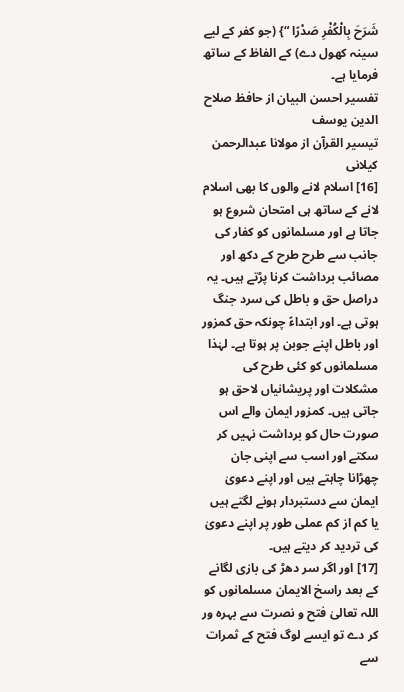شَرَحَ بِالْكُفْرِ صَدْرًا “} (جو کفر کے لیے سینہ کھول دے) کے الفاظ کے ساتھ فرمایا ہے۔
تفسیر احسن البیان از حافظ صلاح الدین یوسف
تيسير القرآن از مولانا عبدالرحمن کیلانی
[16] اسلام لانے والوں کا بھی اسلام لانے کے ساتھ ہی امتحان شروع ہو جاتا ہے اور مسلمانوں کو کفار کی جانب سے طرح طرح کے دکھ اور مصائب برداشت کرنا پڑتے ہیں۔ یہ دراصل حق و باطل کی سرد جنگ ہوتی ہے۔ اور ابتداءً چونکہ حق کمزور اور باطل اپنے جوبن پر ہوتا ہے۔ لہٰذا مسلمانوں کو کئی طرح کی مشکلات اور پریشانیاں لاحق ہو جاتی ہیں۔ کمزور ایمان والے اس صورت حال کو برداشت نہیں کر سکتے اور اسب سے اپنی جان چھڑانا چاہتے ہیں اور اپنے دعویٰ ایمان سے دستبردار ہونے لگتے ہیں یا کم از کم عملی طور پر اپنے دعویٰ کی تردید کر دیتے ہیں۔
[17] اور اگر سر دھڑ کی بازی لگانے کے بعد راسخ الایمان مسلمانوں کو اللہ تعالیٰ فتح و نصرت سے بہرہ ور کر دے تو ایسے لوگ فتح کے ثمرات سے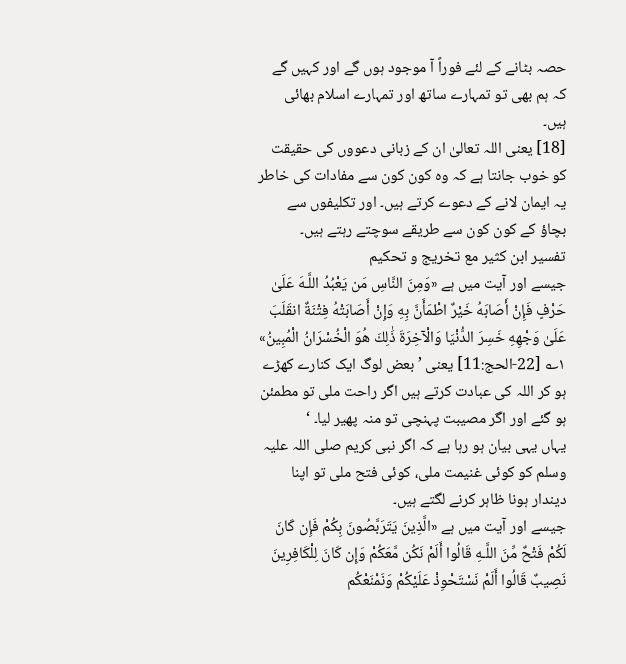حصہ بٹانے کے لئے فوراً آ موجود ہوں گے اور کہیں گے کہ ہم بھی تو تمہارے ساتھ اور تمہارے اسلام بھائی ہیں۔
[18] یعنی اللہ تعالیٰ ان کے زبانی دعووں کی حقیقت کو خوب جانتا ہے کہ وہ کون کون سے مفادات کی خاطر یہ ایمان لانے کے دعوے کرتے ہیں۔ اور تکلیفوں سے بچاؤ کے کون کون سے طریقے سوچتے رہتے ہیں۔
تفسیر ابن کثیر مع تخریج و تحکیم
جیسے اور آیت میں ہے «وَمِنَ النَّاسِ مَن يَعْبُدُ اللَّـهَ عَلَىٰ حَرْفٍ فَإِنْ أَصَابَهُ خَيْرٌ اطْمَأَنَّ بِهِ وَإِنْ أَصَابَتْهُ فِتْنَةٌ انقَلَبَ عَلَىٰ وَجْهِهِ خَسِرَ الدُّنْيَا وَالْآخِرَةَ ذَٰلِكَ هُوَ الْخُسْرَانُ الْمُبِينُ» ۱؎ [22-الحج:11] یعنی ’ بعض لوگ ایک کنارے کھڑے ہو کر اللہ کی عبادت کرتے ہیں اگر راحت ملی تو مطمئن ہو گئے اور اگر مصیبت پہنچی تو منہ پھیر لیا۔ ‘
یہاں یہی بیان ہو رہا ہے کہ اگر نبی کریم صلی اللہ علیہ وسلم کو کوئی غنیمت ملی، کوئی فتح ملی تو اپنا دیندار ہونا ظاہر کرنے لگتے ہیں۔
جیسے اور آیت میں ہے «الَّذِينَ يَتَرَبَّصُونَ بِكُمْ فَإِن كَانَ لَكُمْ فَتْحٌ مِّنَ اللَّـهِ قَالُوا أَلَمْ نَكُن مَّعَكُمْ وَإِن كَانَ لِلْكَافِرِينَ نَصِيبٌ قَالُوا أَلَمْ نَسْتَحْوِذْ عَلَيْكُمْ وَنَمْنَعْكُم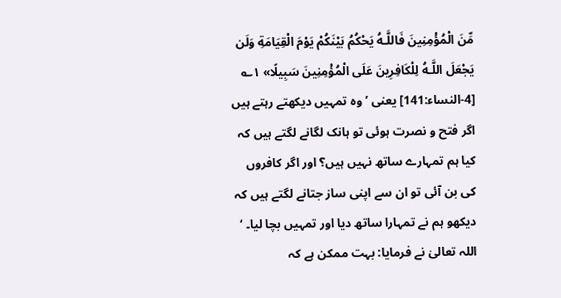مِّنَ الْمُؤْمِنِينَ فَاللَّـهُ يَحْكُمُ بَيْنَكُمْ يَوْمَ الْقِيَامَةِ وَلَن يَجْعَلَ اللَّـهُ لِلْكَافِرِينَ عَلَى الْمُؤْمِنِينَ سَبِيلًا» ۱؎ [4-النساء:141] یعنی ’ وہ تمہیں دیکھتے رہتے ہیں اگر فتح و نصرت ہوئی تو ہانک لگانے لگتے ہیں کہ کیا ہم تمہارے ساتھ نہیں ہیں؟ اور اگر کافروں کی بن آئی تو ان سے اپنی ساز جتانے لگتے ہیں کہ دیکھو ہم نے تمہارا ساتھ دیا اور تمہیں بچا لیا۔ ‘
اللہ تعالیٰ نے فرمایا: بہت ممکن ہے کہ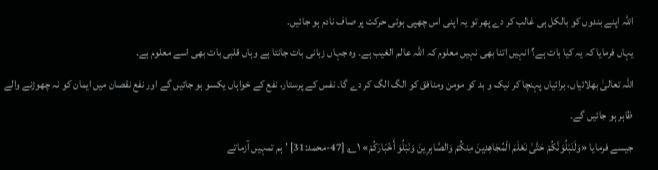اللہ اپنے بندوں کو بالکل ہی غالب کر دے پھر تو یہ اپنی اس چھپی ہوئی حرکت پر صاف نادم ہو جائیں۔
یہاں فرمایا کہ یہ کیا بات ہے؟ انہیں اتنا بھی نہیں معلوم کہ اللہ عالم الغیب ہے۔ وہ جہاں زبانی بات جانتا ہے وہاں قلبی بات بھی اسے معلوم ہے۔
اللہ تعالیٰ بھلائیاں، برائیاں پہنچا کر نیک و بد کو مومن ومنافق کو الگ الگ کر دے گا۔ نفس کے پرستار، نفع کے خواہاں یکسو ہو جائیں گے اور نفع نقصان میں ایمان کو نہ چھوڑنے والے ظاہر ہو جائیں گے۔
جیسے فرمایا «وَلَنَبْلُوَنَّكُمْ حَتَّىٰ نَعْلَمَ الْمُجَاهِدِينَ مِنكُمْ وَالصَّابِرِينَ وَنَبْلُوَ أَخْبَارَكُمْ» ۱؎ [47-محمد:31] ’ ہم تمہیں آزماتے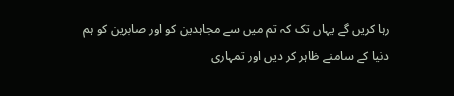رہا کریں گے یہاں تک کہ تم میں سے مجاہدین کو اور صابرین کو ہم دنیا کے سامنے ظاہر کر دیں اور تمہاری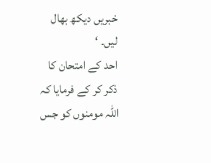خبریں دیکھ بھال لیں۔ ‘
احد کے امتحان کا ذکر کر کے فرمایا کہ اللہ مومنوں کو جس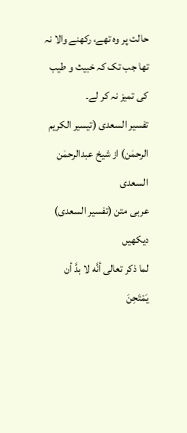حالت پر وہ تھے، رکھنے والا نہ تھا جب تک کہ خبیث و طیب کی تمیز نہ کر لے۔
تفسیر السعدی (تیسیر الکریم الرحمٰن) از شیخ عبدالرحمٰن السعدی
عربی متن (تفسیر السعدی) دیکھیں
لما ذكر تعالى أنَّه لا بدَّ أن يَمْتَحِنَ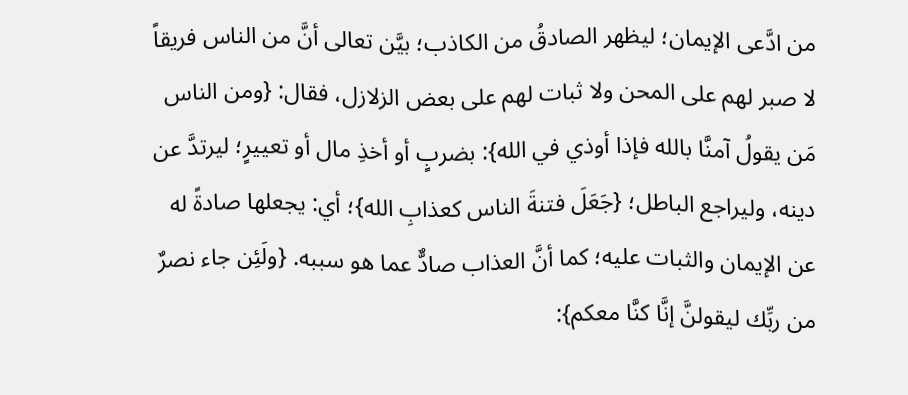من ادَّعى الإيمان؛ ليظهر الصادقُ من الكاذب؛ بيَّن تعالى أنَّ من الناس فريقاً لا صبر لهم على المحن ولا ثبات لهم على بعض الزلازل، فقال: {ومن الناس مَن يقولُ آمنَّا بالله فإذا أوذي في الله}: بضربٍ أو أخذِ مال أو تعييرٍ؛ ليرتدَّ عن دينه، وليراجع الباطل؛ {جَعَلَ فتنةَ الناس كعذابِ الله}؛ أي: يجعلها صادةً له عن الإيمان والثبات عليه؛ كما أنَّ العذاب صادٌّ عما هو سببه. {ولَئِن جاء نصرٌ من ربِّك ليقولنَّ إنَّا كنَّا معكم}: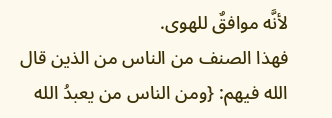لأنَّه موافقٌ للهوى.
فهذا الصنف من الناس من الذين قال الله فيهم: {ومن الناس من يعبدُ الله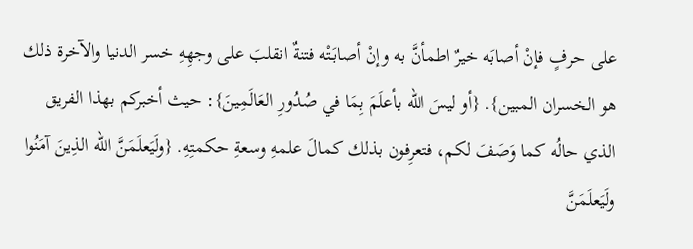على حرفٍ فإنْ أصابَه خيرٌ اطمأنَّ به وإنْ أصابَتْه فتنةٌ انقلبَ على وجهِهِ خسر الدنيا والآخرة ذلك هو الخسران المبين}. {أو ليسَ الله بأعلَمَ بِمَا في صُدُورِ العَالَمِينَ}: حيث أخبركم بهذا الفريق الذي حالُه كما وَصَفَ لكم، فتعرِفون بذلك كمالَ علمهِ وسعةِ حكمتِهِ. {ولَيَعلَمَنَّ الله الذِينَ آمَنُوا ولَيَعلَمَنَّ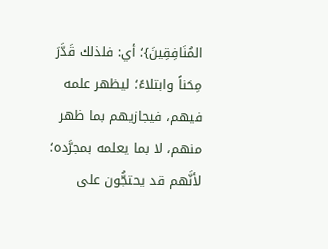المُنَافِقِينَ}؛ أي: فلذلك قَدَّرَ مِحَناً وابتلاءً؛ ليظهر علمه فيهم، فيجازيهم بما ظهر منهم، لا بما يعلمه بمجرَّده؛ لأنَّهم قد يحتجُّون على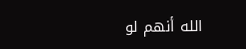الله أنهم لو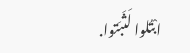ابْتُلوا لَثَبَتوا.